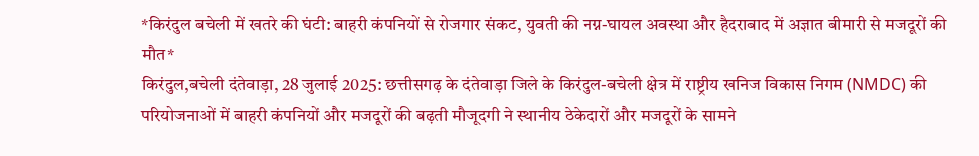*किरंदुल बचेली में खतरे की घंटी: बाहरी कंपनियों से रोजगार संकट, युवती की नग्न-घायल अवस्था और हैदराबाद में अज्ञात बीमारी से मजदूरों की मौत*
किरंदुल,बचेली दंतेवाड़ा, 28 जुलाई 2025: छत्तीसगढ़ के दंतेवाड़ा जिले के किरंदुल-बचेली क्षेत्र में राष्ट्रीय खनिज विकास निगम (NMDC) की परियोजनाओं में बाहरी कंपनियों और मजदूरों की बढ़ती मौजूदगी ने स्थानीय ठेकेदारों और मजदूरों के सामने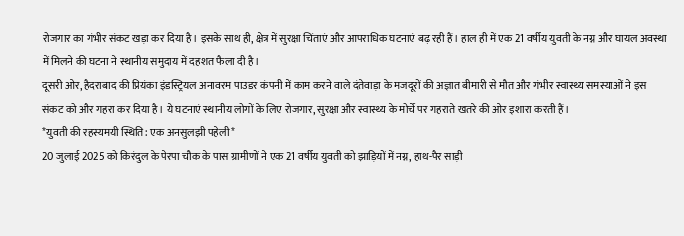रोजगार का गंभीर संकट खड़ा कर दिया है। इसके साथ ही, क्षेत्र में सुरक्षा चिंताएं और आपराधिक घटनाएं बढ़ रही हैं। हाल ही में एक 21 वर्षीय युवती के नग्न और घायल अवस्था में मिलने की घटना ने स्थानीय समुदाय में दहशत फैला दी है।
दूसरी ओर, हैदराबाद की प्रियंका इंडस्ट्रियल अनावरम पाउडर कंपनी में काम करने वाले दंतेवाड़ा के मजदूरों की अज्ञात बीमारी से मौत और गंभीर स्वास्थ्य समस्याओं ने इस संकट को और गहरा कर दिया है। ये घटनाएं स्थानीय लोगों के लिए रोजगार, सुरक्षा और स्वास्थ्य के मोर्चे पर गहराते खतरे की ओर इशारा करती हैं।
*युवती की रहस्यमयी स्थिति: एक अनसुलझी पहेली*
20 जुलाई 2025 को किरंदुल के पेरपा चौक के पास ग्रामीणों ने एक 21 वर्षीय युवती को झाड़ियों में नग्न, हाथ-पैर साड़ी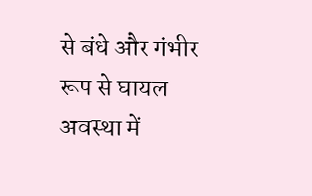से बंधे और गंभीर रूप से घायल अवस्था में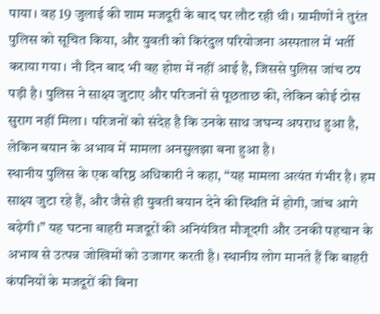पाया। वह 19 जुलाई की शाम मजदूरी के बाद घर लौट रही थी। ग्रामीणों ने तुरंत पुलिस को सूचित किया, और युवती को किरंदुल परियोजना अस्पताल में भर्ती कराया गया। नौ दिन बाद भी वह होश में नहीं आई है, जिससे पुलिस जांच ठप पड़ी है। पुलिस ने साक्ष्य जुटाए और परिजनों से पूछताछ की, लेकिन कोई ठोस सुराग नहीं मिला। परिजनों को संदेह है कि उनके साथ जघन्य अपराध हुआ है, लेकिन बयान के अभाव में मामला अनसुलझा बना हुआ है।
स्थानीय पुलिस के एक वरिष्ठ अधिकारी ने कहा, “यह मामला अत्यंत गंभीर है। हम साक्ष्य जुटा रहे हैं, और जैसे ही युवती बयान देने की स्थिति में होगी, जांच आगे बढ़ेगी।” यह घटना बाहरी मजदूरों की अनियंत्रित मौजूदगी और उनकी पहचान के अभाव से उत्पन्न जोखिमों को उजागर करती है। स्थानीय लोग मानते हैं कि बाहरी कंपनियों के मजदूरों की बिना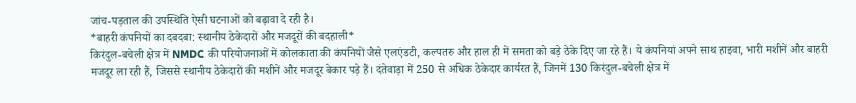जांच-पड़ताल की उपस्थिति ऐसी घटनाओं को बढ़ावा दे रही है।
*बाहरी कंपनियों का दबदबा: स्थानीय ठेकेदारों और मजदूरों की बदहाली*
किरंदुल-बचेली क्षेत्र में NMDC की परियोजनाओं में कोलकाता की कंपनियों जैसे एलएंडटी, कल्पतरु और हाल ही में समता को बड़े ठेके दिए जा रहे हैं। ये कंपनियां अपने साथ हाइवा, भारी मशीनें और बाहरी मजदूर ला रही हैं, जिससे स्थानीय ठेकेदारों की मशीनें और मजदूर बेकार पड़े हैं। दंतेवाड़ा में 250 से अधिक ठेकेदार कार्यरत हैं, जिनमें 130 किरंदुल-बचेली क्षेत्र में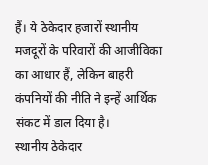हैं। ये ठेकेदार हजारों स्थानीय मजदूरों के परिवारों की आजीविका का आधार हैं, लेकिन बाहरी कंपनियों की नीति ने इन्हें आर्थिक संकट में डाल दिया है।
स्थानीय ठेकेदार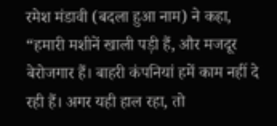रमेश मंडावी (बदला हुआ नाम) ने कहा, “हमारी मशीनें खाली पड़ी हैं, और मजदूर बेरोजगार हैं। बाहरी कंपनियां हमें काम नहीं दे रही हैं। अगर यही हाल रहा, तो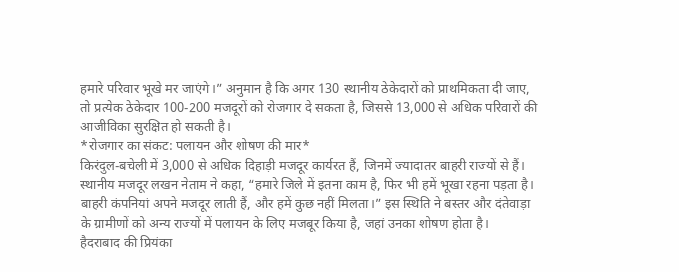हमारे परिवार भूखे मर जाएंगे।” अनुमान है कि अगर 130 स्थानीय ठेकेदारों को प्राथमिकता दी जाए, तो प्रत्येक ठेकेदार 100-200 मजदूरों को रोजगार दे सकता है, जिससे 13,000 से अधिक परिवारों की आजीविका सुरक्षित हो सकती है।
*रोजगार का संकट: पलायन और शोषण की मार*
किरंदुल-बचेली में 3,000 से अधिक दिहाड़ी मजदूर कार्यरत हैं, जिनमें ज्यादातर बाहरी राज्यों से हैं। स्थानीय मजदूर लखन नेताम ने कहा, “हमारे जिले में इतना काम है, फिर भी हमें भूखा रहना पड़ता है। बाहरी कंपनियां अपने मजदूर लाती हैं, और हमें कुछ नहीं मिलता।” इस स्थिति ने बस्तर और दंतेवाड़ा के ग्रामीणों को अन्य राज्यों में पलायन के लिए मजबूर किया है, जहां उनका शोषण होता है।
हैदराबाद की प्रियंका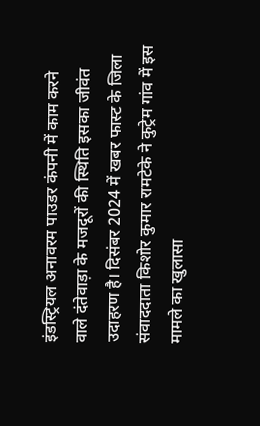इंडस्ट्रियल अनावरम पाउडर कंपनी में काम करने वाले दंतेवाड़ा के मजदूरों की स्थिति इसका जीवंत उदाहरण है। दिसंबर 2024 में खबर फास्ट के जिला संवाददाता किशोर कुमार रामटेके ने कुट्रेम गांव में इस मामले का खुलासा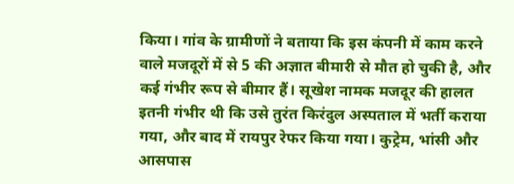किया। गांव के ग्रामीणों ने बताया कि इस कंपनी में काम करने वाले मजदूरों में से 5 की अज्ञात बीमारी से मौत हो चुकी है, और कई गंभीर रूप से बीमार हैं। सूखेश नामक मजदूर की हालत इतनी गंभीर थी कि उसे तुरंत किरंदुल अस्पताल में भर्ती कराया गया, और बाद में रायपुर रेफर किया गया। कुट्रेम, भांसी और आसपास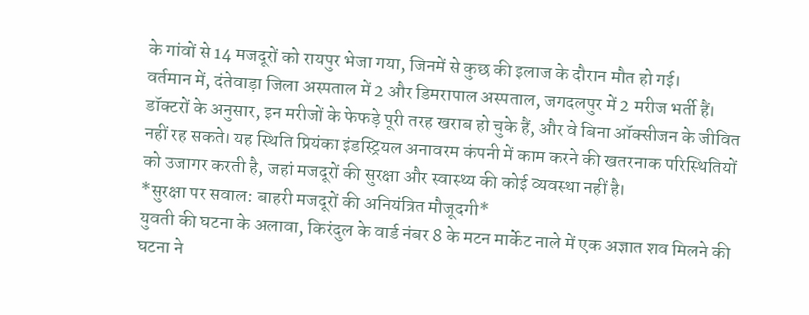के गांवों से 14 मजदूरों को रायपुर भेजा गया, जिनमें से कुछ की इलाज के दौरान मौत हो गई।
वर्तमान में, दंतेवाड़ा जिला अस्पताल में 2 और डिमरापाल अस्पताल, जगदलपुर में 2 मरीज भर्ती हैं। डॉक्टरों के अनुसार, इन मरीजों के फेफड़े पूरी तरह खराब हो चुके हैं, और वे बिना ऑक्सीजन के जीवित नहीं रह सकते। यह स्थिति प्रियंका इंडस्ट्रियल अनावरम कंपनी में काम करने की खतरनाक परिस्थितियों को उजागर करती है, जहां मजदूरों की सुरक्षा और स्वास्थ्य की कोई व्यवस्था नहीं है।
*सुरक्षा पर सवाल: बाहरी मजदूरों की अनियंत्रित मौजूदगी*
युवती की घटना के अलावा, किरंदुल के वार्ड नंबर 8 के मटन मार्केट नाले में एक अज्ञात शव मिलने की घटना ने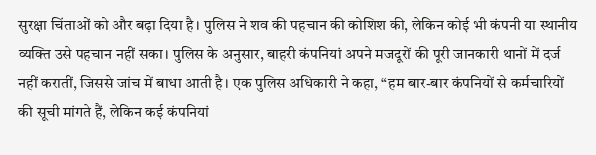सुरक्षा चिंताओं को और बढ़ा दिया है। पुलिस ने शव की पहचान की कोशिश की, लेकिन कोई भी कंपनी या स्थानीय व्यक्ति उसे पहचान नहीं सका। पुलिस के अनुसार, बाहरी कंपनियां अपने मजदूरों की पूरी जानकारी थानों में दर्ज नहीं करातीं, जिससे जांच में बाधा आती है। एक पुलिस अधिकारी ने कहा, “हम बार-बार कंपनियों से कर्मचारियों की सूची मांगते हैं, लेकिन कई कंपनियां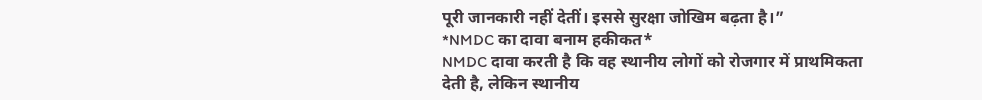पूरी जानकारी नहीं देतीं। इससे सुरक्षा जोखिम बढ़ता है।”
*NMDC का दावा बनाम हकीकत*
NMDC दावा करती है कि वह स्थानीय लोगों को रोजगार में प्राथमिकता देती है, लेकिन स्थानीय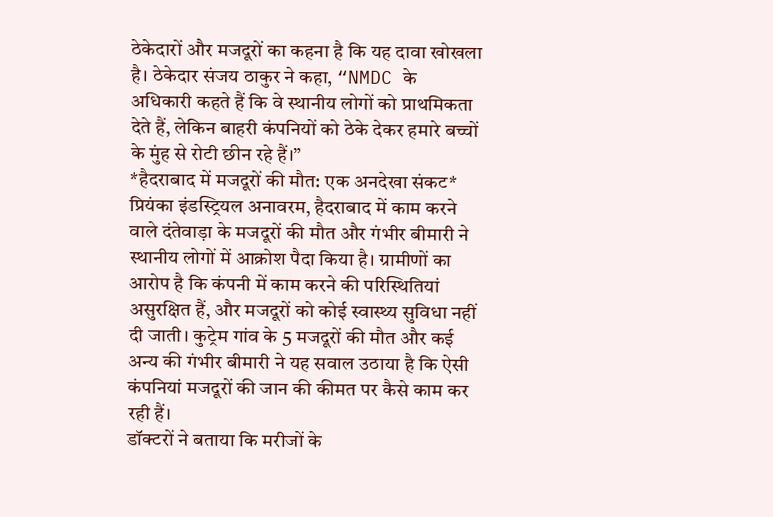ठेकेदारों और मजदूरों का कहना है कि यह दावा खोखला है। ठेकेदार संजय ठाकुर ने कहा, “NMDC के अधिकारी कहते हैं कि वे स्थानीय लोगों को प्राथमिकता देते हैं, लेकिन बाहरी कंपनियों को ठेके देकर हमारे बच्चों के मुंह से रोटी छीन रहे हैं।”
*हैदराबाद में मजदूरों की मौत: एक अनदेखा संकट*
प्रियंका इंडस्ट्रियल अनावरम, हैदराबाद में काम करने वाले दंतेवाड़ा के मजदूरों की मौत और गंभीर बीमारी ने स्थानीय लोगों में आक्रोश पैदा किया है। ग्रामीणों का आरोप है कि कंपनी में काम करने की परिस्थितियां असुरक्षित हैं, और मजदूरों को कोई स्वास्थ्य सुविधा नहीं दी जाती। कुट्रेम गांव के 5 मजदूरों की मौत और कई अन्य की गंभीर बीमारी ने यह सवाल उठाया है कि ऐसी कंपनियां मजदूरों की जान की कीमत पर कैसे काम कर रही हैं।
डॉक्टरों ने बताया कि मरीजों के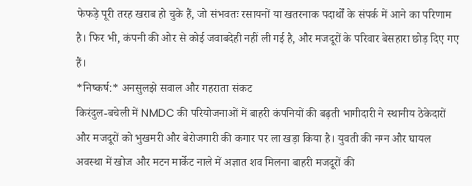फेफड़े पूरी तरह खराब हो चुके हैं, जो संभवतः रसायनों या खतरनाक पदार्थों के संपर्क में आने का परिणाम है। फिर भी, कंपनी की ओर से कोई जवाबदेही नहीं ली गई है, और मजदूरों के परिवार बेसहारा छोड़ दिए गए हैं।
*निष्कर्ष:* अनसुलझे सवाल और गहराता संकट
किरंदुल-बचेली में NMDC की परियोजनाओं में बाहरी कंपनियों की बढ़ती भागीदारी ने स्थानीय ठेकेदारों और मजदूरों को भुखमरी और बेरोजगारी की कगार पर ला खड़ा किया है। युवती की नग्न और घायल अवस्था में खोज और मटन मार्केट नाले में अज्ञात शव मिलना बाहरी मजदूरों की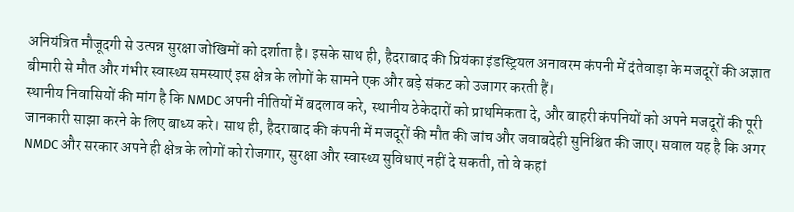अनियंत्रित मौजूदगी से उत्पन्न सुरक्षा जोखिमों को दर्शाता है। इसके साथ ही, हैदराबाद की प्रियंका इंडस्ट्रियल अनावरम कंपनी में दंतेवाड़ा के मजदूरों की अज्ञात बीमारी से मौत और गंभीर स्वास्थ्य समस्याएं इस क्षेत्र के लोगों के सामने एक और बड़े संकट को उजागर करती हैं।
स्थानीय निवासियों की मांग है कि NMDC अपनी नीतियों में बदलाव करे, स्थानीय ठेकेदारों को प्राथमिकता दे, और बाहरी कंपनियों को अपने मजदूरों की पूरी जानकारी साझा करने के लिए बाध्य करे। साथ ही, हैदराबाद की कंपनी में मजदूरों की मौत की जांच और जवाबदेही सुनिश्चित की जाए। सवाल यह है कि अगर NMDC और सरकार अपने ही क्षेत्र के लोगों को रोजगार, सुरक्षा और स्वास्थ्य सुविधाएं नहीं दे सकती, तो वे कहां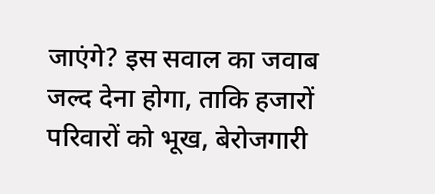जाएंगे? इस सवाल का जवाब जल्द देना होगा, ताकि हजारों परिवारों को भूख, बेरोजगारी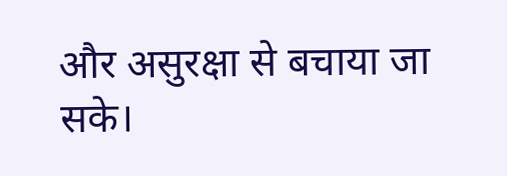और असुरक्षा से बचाया जा सके।